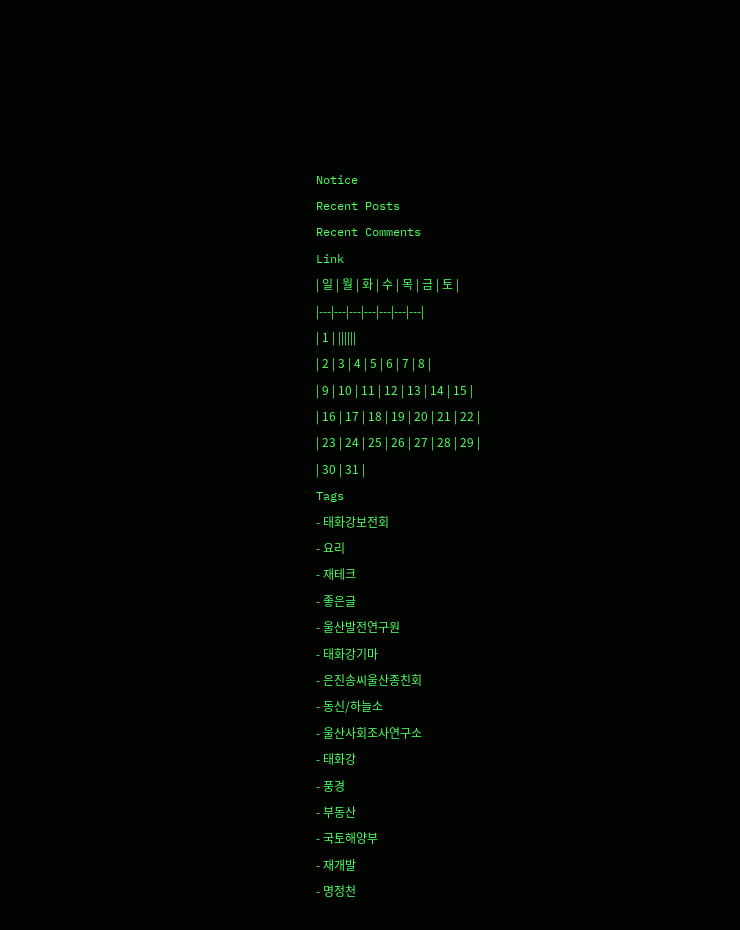Notice
Recent Posts
Recent Comments
Link
| 일 | 월 | 화 | 수 | 목 | 금 | 토 |
|---|---|---|---|---|---|---|
| 1 | ||||||
| 2 | 3 | 4 | 5 | 6 | 7 | 8 |
| 9 | 10 | 11 | 12 | 13 | 14 | 15 |
| 16 | 17 | 18 | 19 | 20 | 21 | 22 |
| 23 | 24 | 25 | 26 | 27 | 28 | 29 |
| 30 | 31 |
Tags
- 태화강보전회
- 요리
- 재테크
- 좋은글
- 울산발전연구원
- 태화강기마
- 은진송씨울산종친회
- 동신/하늘소
- 울산사회조사연구소
- 태화강
- 풍경
- 부동산
- 국토해양부
- 재개발
- 명정천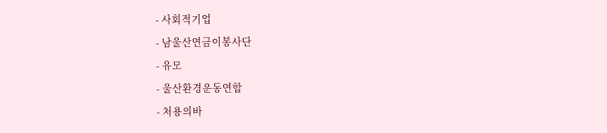- 사회적기업
- 남울산연금이봉사단
- 유모
- 울산환경운동연합
- 처용의바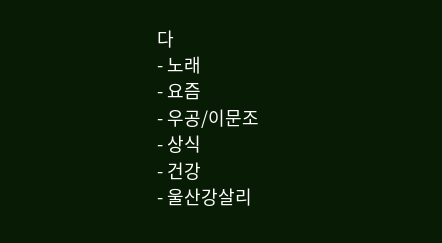다
- 노래
- 요즘
- 우공/이문조
- 상식
- 건강
- 울산강살리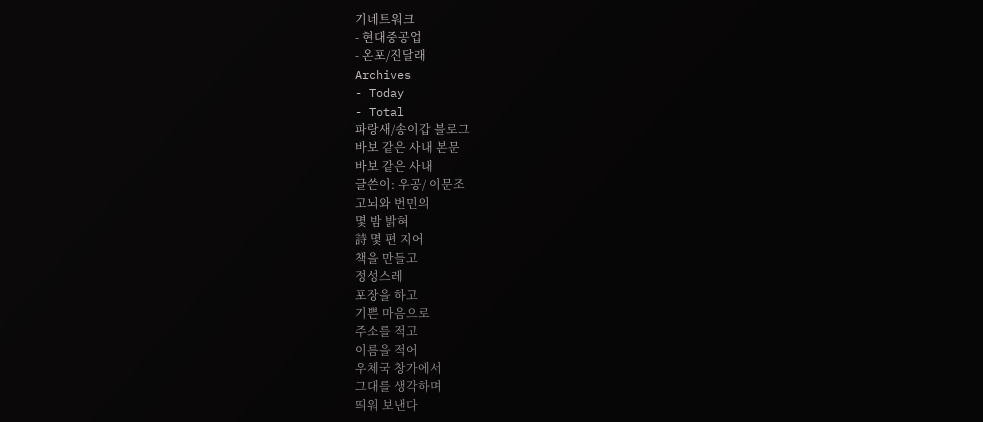기네트워크
- 현대중공업
- 온포/진달래
Archives
- Today
- Total
파랑새/송이갑 블로그
바보 같은 사내 본문
바보 같은 사내
글쓴이: 우공/ 이문조
고뇌와 번민의
몇 밤 밝혀
詩 몇 편 지어
책을 만들고
정성스레
포장을 하고
기쁜 마음으로
주소를 적고
이름을 적어
우체국 창가에서
그대를 생각하며
띄워 보낸다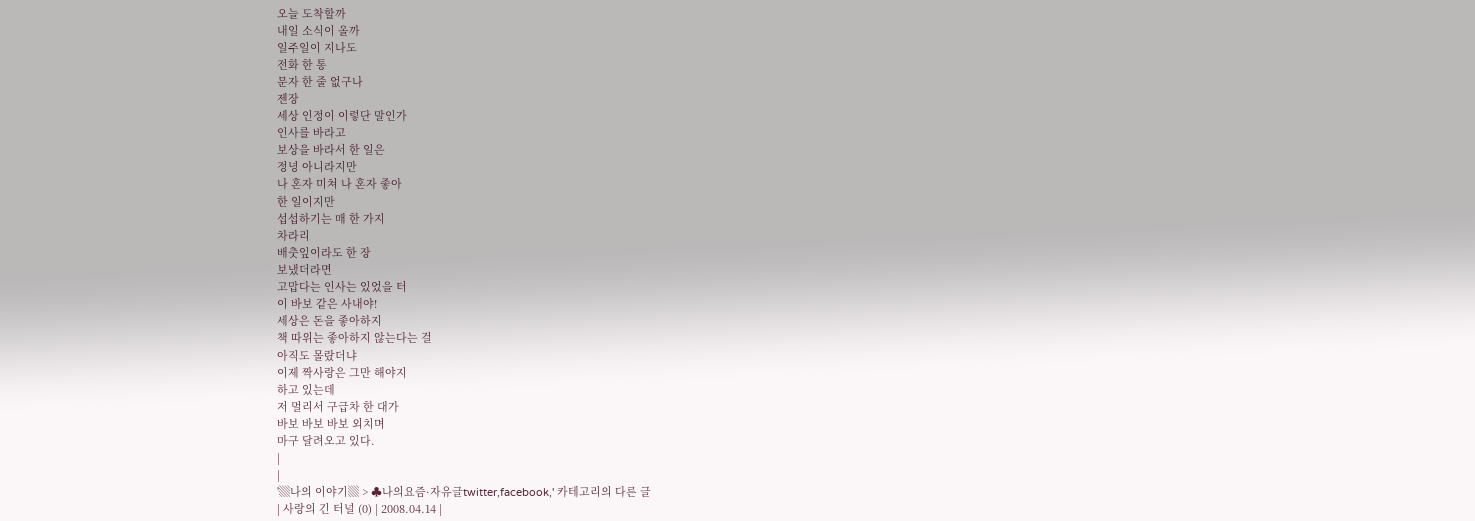오늘 도착할까
내일 소식이 올까
일주일이 지나도
전화 한 통
문자 한 줄 없구나
젠장
세상 인정이 이렇단 말인가
인사를 바라고
보상을 바라서 한 일은
정녕 아니라지만
나 혼자 미쳐 나 혼자 좋아
한 일이지만
섭섭하기는 매 한 가지
차라리
배춧잎이라도 한 장
보냈더라면
고맙다는 인사는 있었을 터
이 바보 같은 사내야!
세상은 돈을 좋아하지
책 따위는 좋아하지 않는다는 걸
아직도 몰랐더냐
이제 짝사랑은 그만 해야지
하고 있는데
저 멀리서 구급차 한 대가
바보 바보 바보 외치며
마구 달려오고 있다.
|
|
'▒나의 이야기▒ > ♣나의요즘·자유글twitter,facebook,' 카테고리의 다른 글
| 사랑의 긴 터널 (0) | 2008.04.14 |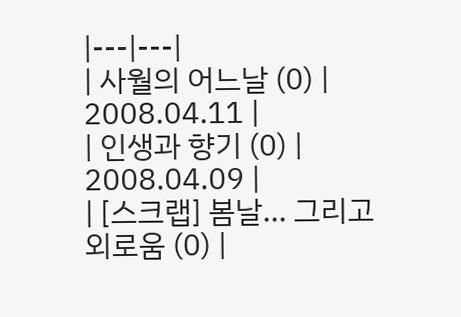|---|---|
| 사월의 어느날 (0) | 2008.04.11 |
| 인생과 향기 (0) | 2008.04.09 |
| [스크랩] 봄날... 그리고 외로움 (0) |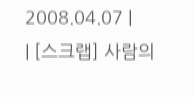2008.04.07 |
| [스크랩] 사람의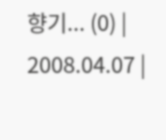향기... (0) | 2008.04.07 |